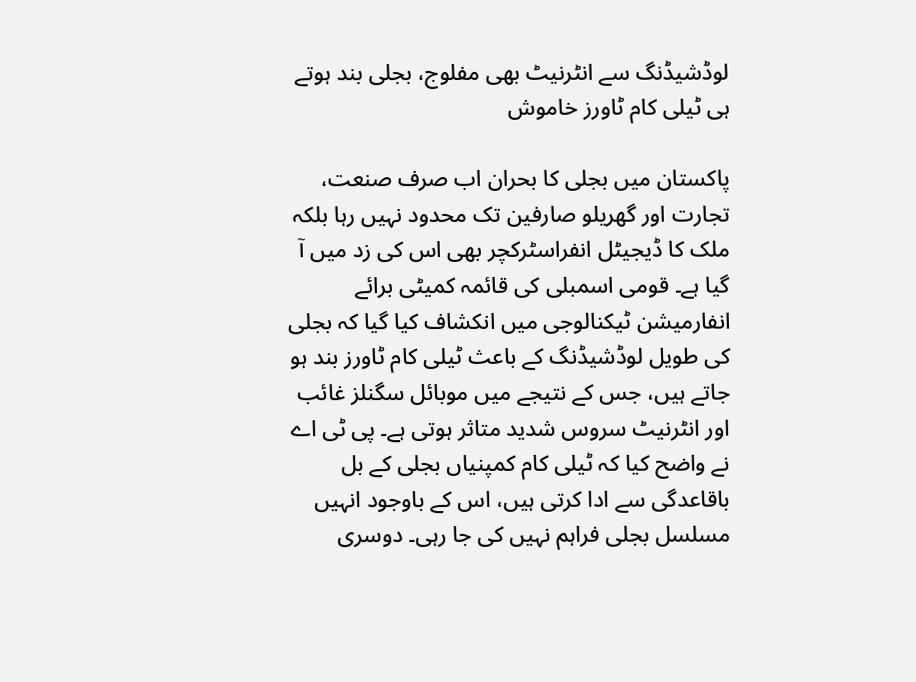لوڈشیڈنگ سے انٹرنیٹ بھی مفلوج، بجلی بند ہوتے ہی ٹیلی کام ٹاورز خاموش

پاکستان میں بجلی کا بحران اب صرف صنعت، تجارت اور گھریلو صارفین تک محدود نہیں رہا بلکہ ملک کا ڈیجیٹل انفراسٹرکچر بھی اس کی زد میں آ گیا ہے۔ قومی اسمبلی کی قائمہ کمیٹی برائے انفارمیشن ٹیکنالوجی میں انکشاف کیا گیا کہ بجلی کی طویل لوڈشیڈنگ کے باعث ٹیلی کام ٹاورز بند ہو جاتے ہیں، جس کے نتیجے میں موبائل سگنلز غائب اور انٹرنیٹ سروس شدید متاثر ہوتی ہے۔ پی ٹی اے نے واضح کیا کہ ٹیلی کام کمپنیاں بجلی کے بل باقاعدگی سے ادا کرتی ہیں، اس کے باوجود انہیں مسلسل بجلی فراہم نہیں کی جا رہی۔ دوسری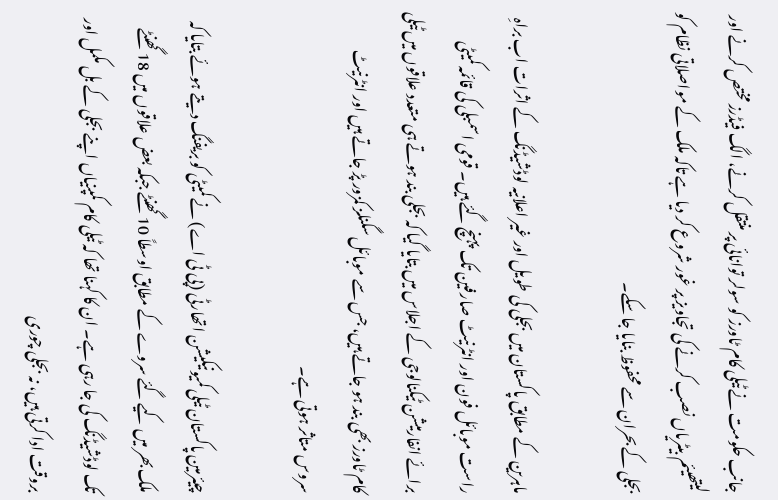جانب حکومت نے ٹیلی کام ٹاورز کو سولر توانائی پر منتقل کرنے، الگ فیڈرز مختص کرنے اور لیتھیئم بیٹریاں نصب کرنے کی تجاویز پر غور شروع کر دیا ہے تاکہ ملک کے مواصلاتی نظام کو بجلی کے بحران سے محفوظ بنایا جا سکے۔

ماہرین کے مطابق پاکستان میں بجلی کی طویل اور غیر اعلانیہ لوڈشیڈنگ کے اثرات اب براہِ راست موبائل فون اور انٹرنیٹ صارفین تک پہنچ گئے ہیں۔ قومی اسمبلی کی قائمہ کمیٹی برائے انفارمیشن ٹیکنالوجی کے اجلاس میں بتایا گیا کہ بجلی بند ہوتے ہی متعدد علاقوں میں ٹیلی کام ٹاورز بھی بند ہو جاتے ہیں، جس سے موبائل سگنلز کمزور پڑ جاتے ہیں اور انٹرنیٹ سروس متاثر ہوتی ہے۔

چیئرمین پاکستان ٹیلی کمیونیکیشن اتھارٹی (پی ٹی اے) نے کمیٹی کو بریفنگ دیتے ہوئے بتایا کہ ملک بھر میں کیے گئے سروے کے مطابق اوسطاً 10 گھنٹے جبکہ بعض علاقوں میں 18 گھنٹے تک لوڈشیڈنگ کی جا رہی ہے۔ ان کا کہنا تھا کہ ٹیلی کام کمپنیاں اپنے بجلی کے بل مکمل اور بروقت ادا کرتی ہیں، نہ بجلی چوری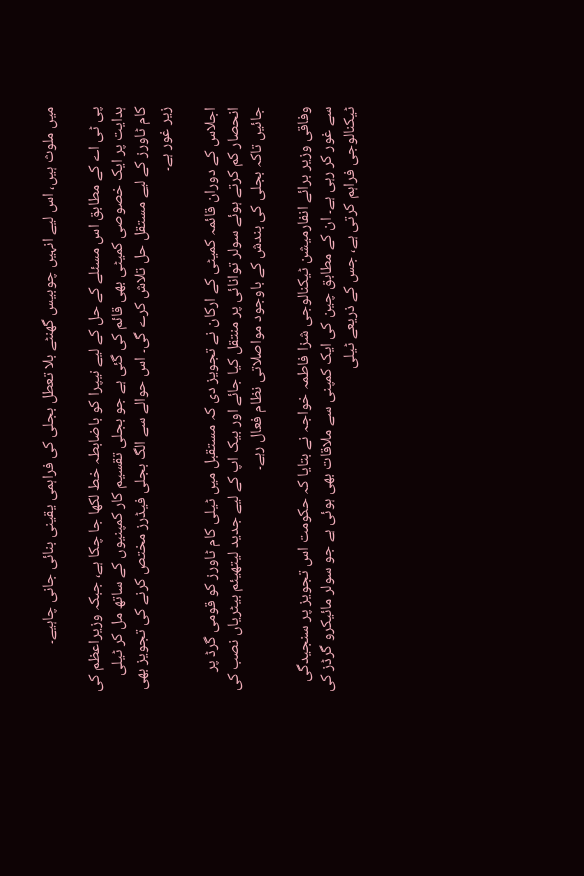میں ملوث ہیں، اس لیے انہیں چوبیس گھنٹے بلا تعطل بجلی کی فراہمی یقینی بنائی جانی چاہیے۔

پی ٹی اے کے مطابق اس مسئلے کے حل کے لیے نیپرا کو باضابطہ خط لکھا جا چکا ہے، جبکہ وزیراعظم کی ہدایت پر ایک خصوصی کمیٹی بھی قائم کی گئی ہے جو بجلی تقسیم کار کمپنیوں کے ساتھ مل کر ٹیلی کام ٹاورز کے لیے مستقل حل تلاش کرے گی۔ اس حوالے سے الگ بجلی فیڈرز مختص کرنے کی تجویز بھی زیر غور ہے۔

اجلاس کے دوران قائمہ کمیٹی کے ارکان نے تجویز دی کہ مستقبل میں ٹیلی کام ٹاورز کو قومی گرڈ پر انحصار کم کرتے ہوئے سولر توانائی پر منتقل کیا جائے اور بیک اپ کے لیے جدید لیتھیئم بیٹریاں نصب کی جائیں تاکہ بجلی کی بندش کے باوجود مواصلاتی نظام فعال رہے۔

وفاقی وزیر برائے انفارمیشن ٹیکنالوجی شزا فاطمہ خواجہ نے بتایا کہ حکومت اس تجویز پر سنجیدگی سے غور کر رہی ہے۔ ان کے مطابق چین کی ایک کمپنی سے ملاقات بھی ہوئی ہے جو سولر مائیکرو گرڈز کی ٹیکنالوجی فراہم کرتی ہے، جس کے ذریعے ٹیلی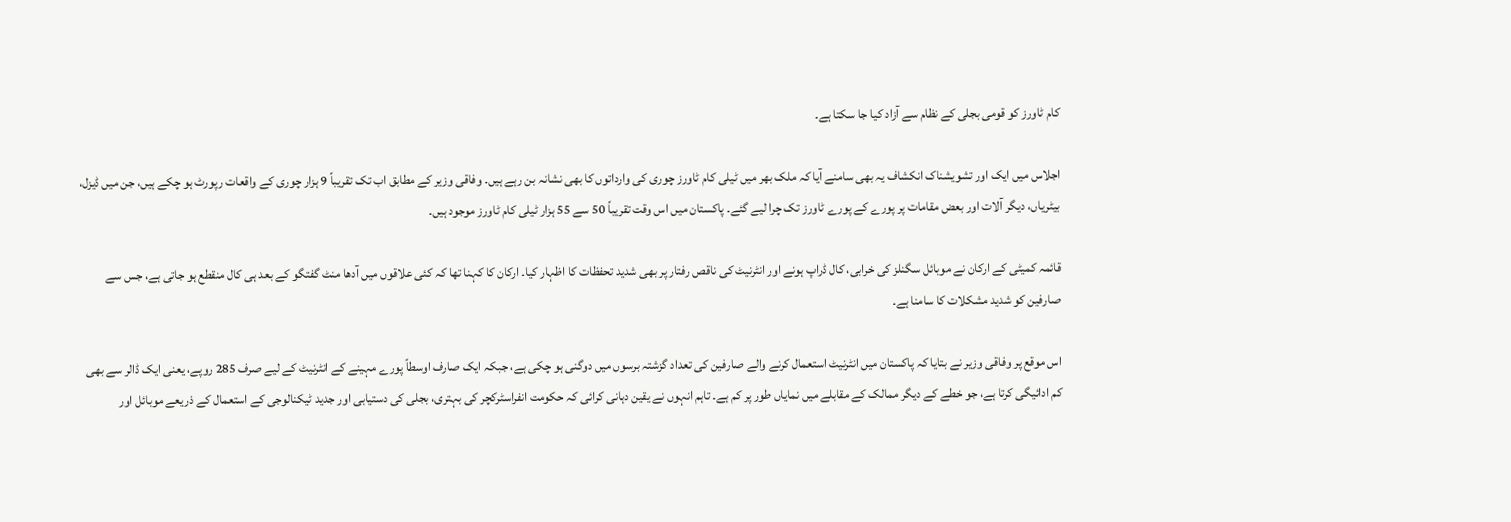کام ٹاورز کو قومی بجلی کے نظام سے آزاد کیا جا سکتا ہے۔

اجلاس میں ایک اور تشویشناک انکشاف یہ بھی سامنے آیا کہ ملک بھر میں ٹیلی کام ٹاورز چوری کی وارداتوں کا بھی نشانہ بن رہے ہیں۔ وفاقی وزیر کے مطابق اب تک تقریباً 9 ہزار چوری کے واقعات رپورٹ ہو چکے ہیں، جن میں ڈیزل، بیٹریاں، دیگر آلات اور بعض مقامات پر پورے کے پورے ٹاورز تک چرا لیے گئے۔ پاکستان میں اس وقت تقریباً 50 سے 55 ہزار ٹیلی کام ٹاورز موجود ہیں۔

قائمہ کمیٹی کے ارکان نے موبائل سگنلز کی خرابی، کال ڈراپ ہونے اور انٹرنیٹ کی ناقص رفتار پر بھی شدید تحفظات کا اظہار کیا۔ ارکان کا کہنا تھا کہ کئی علاقوں میں آدھا منٹ گفتگو کے بعد ہی کال منقطع ہو جاتی ہے، جس سے صارفین کو شدید مشکلات کا سامنا ہے۔

اس موقع پر وفاقی وزیر نے بتایا کہ پاکستان میں انٹرنیٹ استعمال کرنے والے صارفین کی تعداد گزشتہ برسوں میں دوگنی ہو چکی ہے، جبکہ ایک صارف اوسطاً پورے مہینے کے انٹرنیٹ کے لیے صرف 285 روپے، یعنی ایک ڈالر سے بھی کم ادائیگی کرتا ہے، جو خطے کے دیگر ممالک کے مقابلے میں نمایاں طور پر کم ہے۔ تاہم انہوں نے یقین دہانی کرائی کہ حکومت انفراسٹرکچر کی بہتری، بجلی کی دستیابی اور جدید ٹیکنالوجی کے استعمال کے ذریعے موبائل اور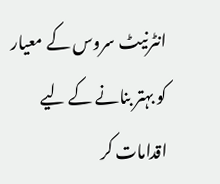انٹرنیٹ سروس کے معیار کو بہتر بنانے کے لیے اقدامات کر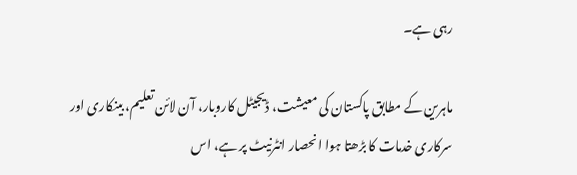رہی ہے۔

ماہرین کے مطابق پاکستان کی معیشت، ڈیجیٹل کاروبار، آن لائن تعلیم، بینکاری اور سرکاری خدمات کا بڑھتا ہوا انحصار انٹرنیٹ پر ہے، اس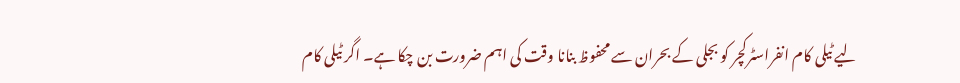لیے ٹیلی کام انفراسٹرکچر کو بجلی کے بحران سے محفوظ بنانا وقت کی اہم ضرورت بن چکا ہے۔ اگر ٹیلی کام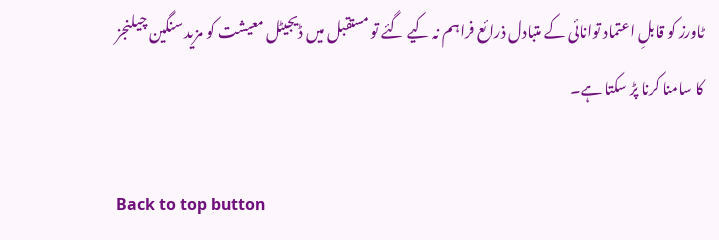ٹاورز کو قابلِ اعتماد توانائی کے متبادل ذرائع فراہم نہ کیے گئے تو مستقبل میں ڈیجیٹل معیشت کو مزید سنگین چیلنجز کا سامنا کرنا پڑ سکتا ہے۔

Back to top button